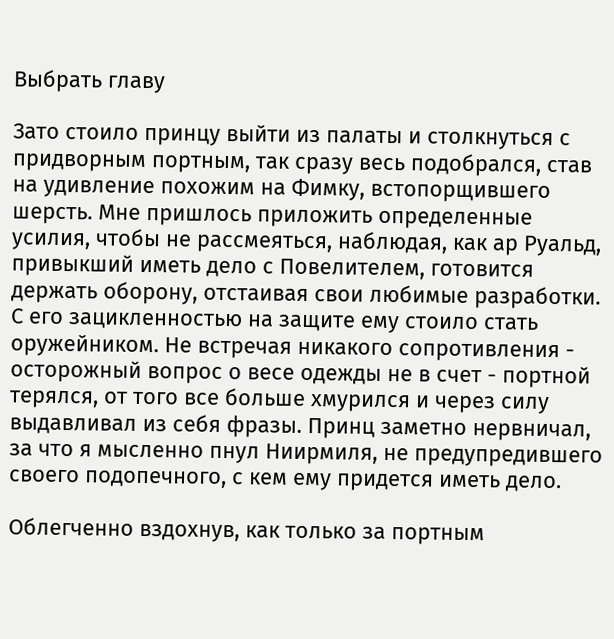Выбрать главу

Зато стоило принцу выйти из палаты и столкнуться с придворным портным, так сразу весь подобрался, став на удивление похожим на Фимку, встопорщившего шерсть. Мне пришлось приложить определенные усилия, чтобы не рассмеяться, наблюдая, как ар Руальд, привыкший иметь дело с Повелителем, готовится держать оборону, отстаивая свои любимые разработки. С его зацикленностью на защите ему стоило стать оружейником. Не встречая никакого сопротивления - осторожный вопрос о весе одежды не в счет - портной терялся, от того все больше хмурился и через силу выдавливал из себя фразы. Принц заметно нервничал, за что я мысленно пнул Ниирмиля, не предупредившего своего подопечного, с кем ему придется иметь дело.

Облегченно вздохнув, как только за портным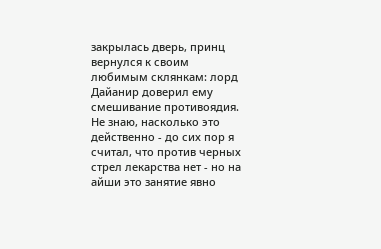закрылась дверь, принц вернулся к своим любимым склянкам: лорд Дайанир доверил ему смешивание противоядия. Не знаю, насколько это действенно - до сих пор я считал, что против черных стрел лекарства нет - но на айши это занятие явно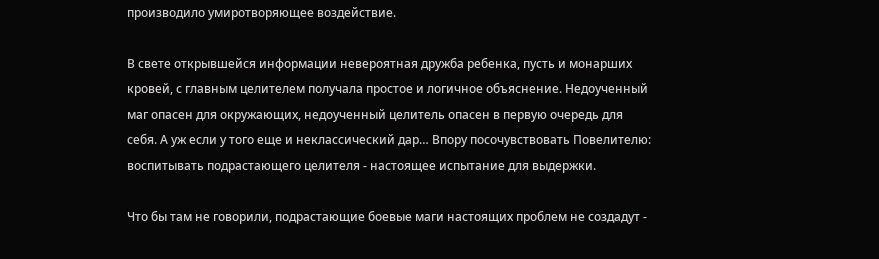производило умиротворяющее воздействие.

В свете открывшейся информации невероятная дружба ребенка, пусть и монарших кровей, с главным целителем получала простое и логичное объяснение. Недоученный маг опасен для окружающих, недоученный целитель опасен в первую очередь для себя. А уж если у того еще и неклассический дар… Впору посочувствовать Повелителю: воспитывать подрастающего целителя - настоящее испытание для выдержки.

Что бы там не говорили, подрастающие боевые маги настоящих проблем не создадут -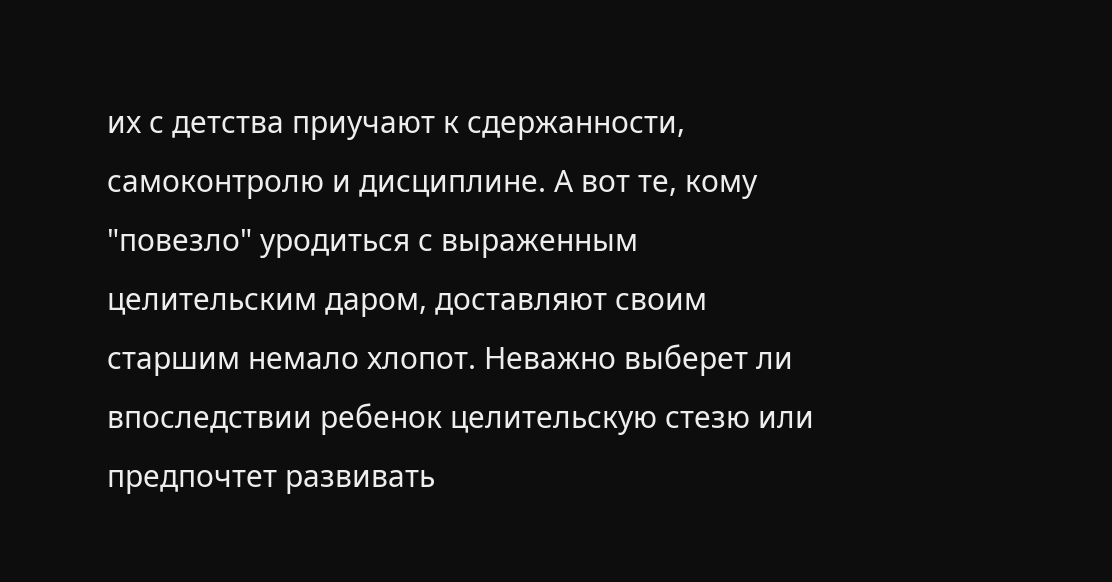их с детства приучают к сдержанности, самоконтролю и дисциплине. А вот те, кому "повезло" уродиться с выраженным целительским даром, доставляют своим старшим немало хлопот. Неважно выберет ли впоследствии ребенок целительскую стезю или предпочтет развивать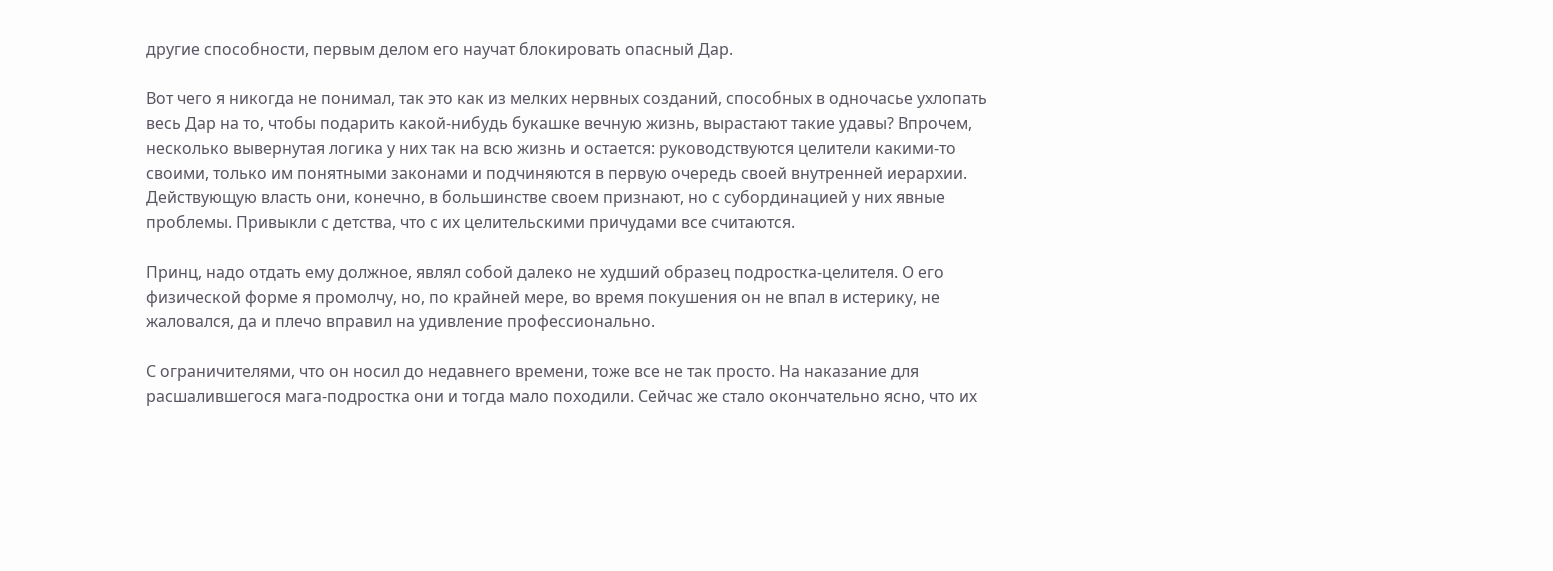другие способности, первым делом его научат блокировать опасный Дар.

Вот чего я никогда не понимал, так это как из мелких нервных созданий, способных в одночасье ухлопать весь Дар на то, чтобы подарить какой-нибудь букашке вечную жизнь, вырастают такие удавы? Впрочем, несколько вывернутая логика у них так на всю жизнь и остается: руководствуются целители какими-то своими, только им понятными законами и подчиняются в первую очередь своей внутренней иерархии. Действующую власть они, конечно, в большинстве своем признают, но с субординацией у них явные проблемы. Привыкли с детства, что с их целительскими причудами все считаются.

Принц, надо отдать ему должное, являл собой далеко не худший образец подростка-целителя. О его физической форме я промолчу, но, по крайней мере, во время покушения он не впал в истерику, не жаловался, да и плечо вправил на удивление профессионально.

С ограничителями, что он носил до недавнего времени, тоже все не так просто. На наказание для расшалившегося мага-подростка они и тогда мало походили. Сейчас же стало окончательно ясно, что их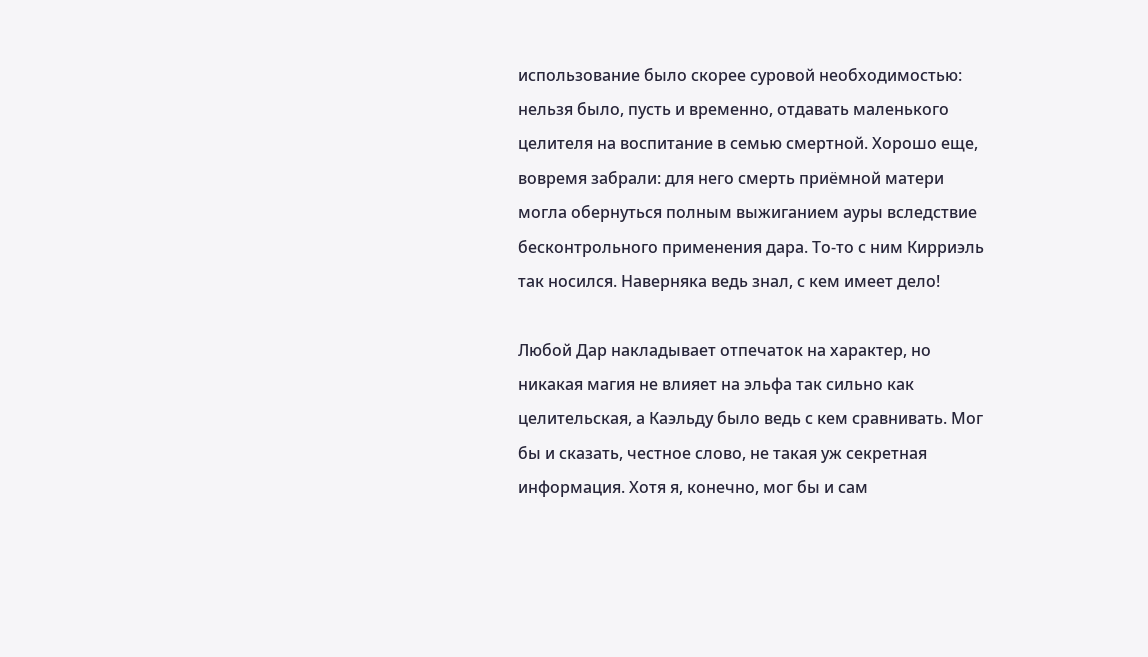использование было скорее суровой необходимостью: нельзя было, пусть и временно, отдавать маленького целителя на воспитание в семью смертной. Хорошо еще, вовремя забрали: для него смерть приёмной матери могла обернуться полным выжиганием ауры вследствие бесконтрольного применения дара. То-то с ним Кирриэль так носился. Наверняка ведь знал, с кем имеет дело!

Любой Дар накладывает отпечаток на характер, но никакая магия не влияет на эльфа так сильно как целительская, а Каэльду было ведь с кем сравнивать. Мог бы и сказать, честное слово, не такая уж секретная информация. Хотя я, конечно, мог бы и сам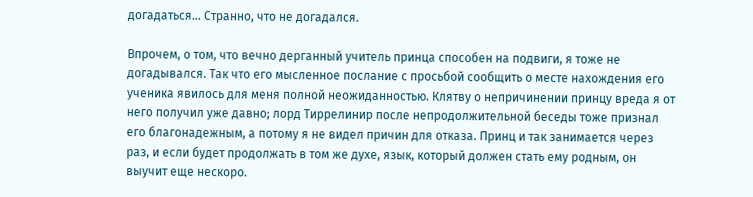догадаться… Странно, что не догадался.

Впрочем, о том, что вечно дерганный учитель принца способен на подвиги, я тоже не догадывался. Так что его мысленное послание с просьбой сообщить о месте нахождения его ученика явилось для меня полной неожиданностью. Клятву о непричинении принцу вреда я от него получил уже давно; лорд Тиррелинир после непродолжительной беседы тоже признал его благонадежным, а потому я не видел причин для отказа. Принц и так занимается через раз, и если будет продолжать в том же духе, язык, который должен стать ему родным, он выучит еще нескоро.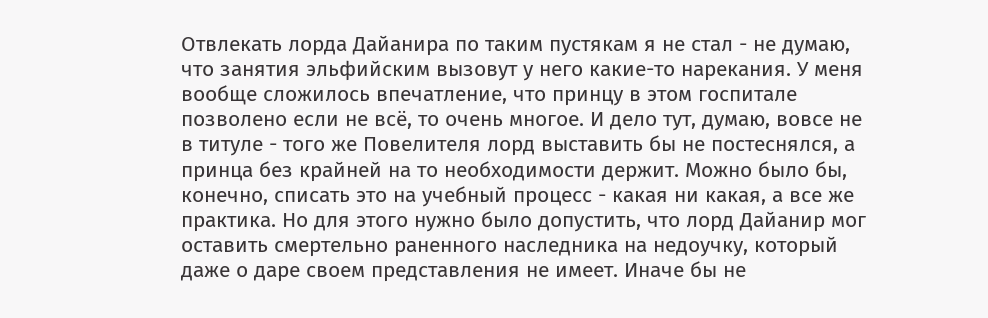Отвлекать лорда Дайанира по таким пустякам я не стал - не думаю, что занятия эльфийским вызовут у него какие-то нарекания. У меня вообще сложилось впечатление, что принцу в этом госпитале позволено если не всё, то очень многое. И дело тут, думаю, вовсе не в титуле - того же Повелителя лорд выставить бы не постеснялся, а принца без крайней на то необходимости держит. Можно было бы, конечно, списать это на учебный процесс - какая ни какая, а все же практика. Но для этого нужно было допустить, что лорд Дайанир мог оставить смертельно раненного наследника на недоучку, который даже о даре своем представления не имеет. Иначе бы не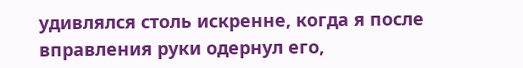удивлялся столь искренне, когда я после вправления руки одернул его,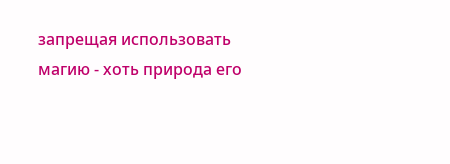запрещая использовать магию - хоть природа его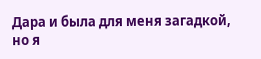Дара и была для меня загадкой, но я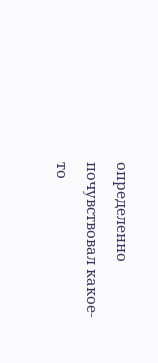определенно почувствовал какое-то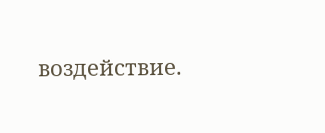воздействие.